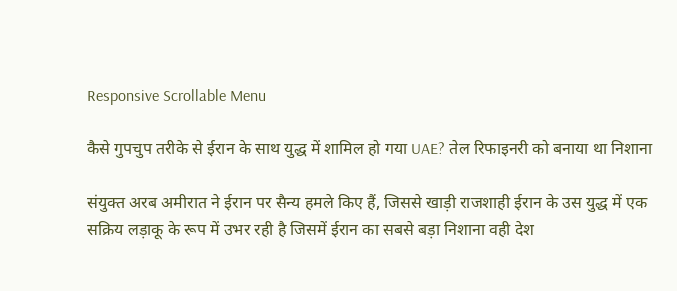Responsive Scrollable Menu

कैसे गुपचुप तरीके से ईरान के साथ युद्ध में शामिल हो गया UAE? तेल रिफाइनरी को बनाया था निशाना

संयुक्त अरब अमीरात ने ईरान पर सैन्य हमले किए हैं, जिससे खाड़ी राजशाही ईरान के उस युद्ध में एक सक्रिय लड़ाकू के रूप में उभर रही है जिसमें ईरान का सबसे बड़ा निशाना वही देश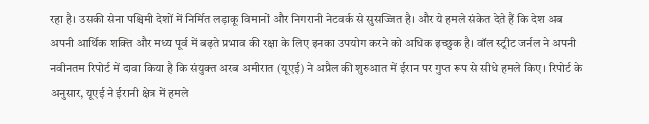रहा है। उसकी सेना पश्चिमी देशों में निर्मित लड़ाकू विमानों और निगरानी नेटवर्क से सुसज्जित है। और ये हमले संकेत देते हैं कि देश अब अपनी आर्थिक शक्ति और मध्य पूर्व में बढ़ते प्रभाव की रक्षा के लिए इनका उपयोग करने को अधिक इच्छुक है। वॉल स्ट्रीट जर्नल ने अपनी नवीनतम रिपोर्ट में दावा किया है कि संयुक्त अरब अमीरात (यूएई) ने अप्रैल की शुरुआत में ईरान पर गुप्त रूप से सीधे हमले किए। रिपोर्ट के अनुसार, यूएई ने ईरानी क्षेत्र में हमले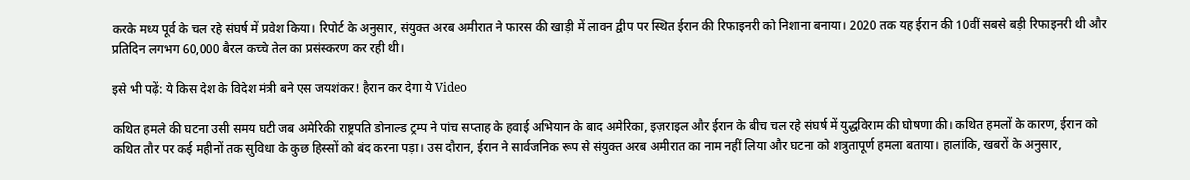करके मध्य पूर्व के चल रहे संघर्ष में प्रवेश किया। रिपोर्ट के अनुसार, संयुक्त अरब अमीरात ने फारस की खाड़ी में लावन द्वीप पर स्थित ईरान की रिफाइनरी को निशाना बनाया। 2020 तक यह ईरान की 10वीं सबसे बड़ी रिफाइनरी थी और प्रतिदिन लगभग 60,000 बैरल कच्चे तेल का प्रसंस्करण कर रही थी।

इसे भी पढ़ें: ये किस देश के विदेश मंत्री बने एस जयशंकर! हैरान कर देगा ये Video

कथित हमले की घटना उसी समय घटी जब अमेरिकी राष्ट्रपति डोनाल्ड ट्रम्प ने पांच सप्ताह के हवाई अभियान के बाद अमेरिका, इज़राइल और ईरान के बीच चल रहे संघर्ष में युद्धविराम की घोषणा की। कथित हमलों के कारण, ईरान को कथित तौर पर कई महीनों तक सुविधा के कुछ हिस्सों को बंद करना पड़ा। उस दौरान, ईरान ने सार्वजनिक रूप से संयुक्त अरब अमीरात का नाम नहीं लिया और घटना को शत्रुतापूर्ण हमला बताया। हालांकि, खबरों के अनुसार,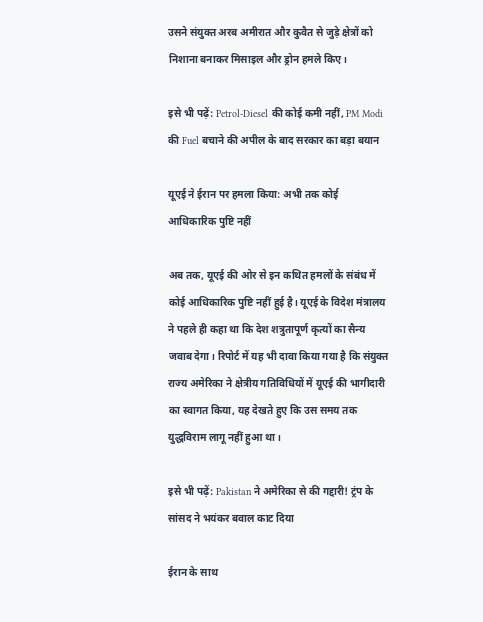उसने संयुक्त अरब अमीरात और कुवैत से जुड़े क्षेत्रों को निशाना बनाकर मिसाइल और ड्रोन हमले किए।

इसे भी पढ़ें: Petrol-Diesel की कोई कमी नहीं, PM Modi की Fuel बचाने की अपील के बाद सरकार का बड़ा बयान

यूएई ने ईरान पर हमला किया: अभी तक कोई आधिकारिक पुष्टि नहीं

अब तक, यूएई की ओर से इन कथित हमलों के संबंध में कोई आधिकारिक पुष्टि नहीं हुई है। यूएई के विदेश मंत्रालय ने पहले ही कहा था कि देश शत्रुतापूर्ण कृत्यों का सैन्य जवाब देगा। रिपोर्ट में यह भी दावा किया गया है कि संयुक्त राज्य अमेरिका ने क्षेत्रीय गतिविधियों में यूएई की भागीदारी का स्वागत किया, यह देखते हुए कि उस समय तक युद्धविराम लागू नहीं हुआ था।

इसे भी पढ़ें: Pakistan ने अमेरिका से की गद्दारी! ट्रंप के सांसद ने भयंकर बवाल काट दिया

ईरान के साथ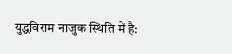युद्धविराम नाजुक स्थिति में है: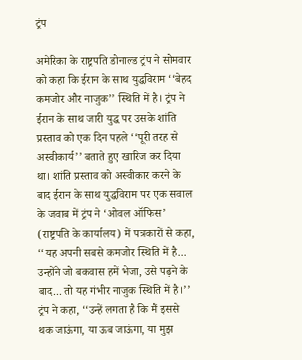ट्रंप

अमेरिका के राष्ट्रपति डोनाल्ड ट्रंप ने सोमवार को कहा कि ईरान के साथ युद्धविराम ‘‘बेहद कमजोर और नाजुक’’ स्थिति में है। ट्रंप ने ईरान के साथ जारी युद्ध पर उसके शांति प्रस्ताव को एक दिन पहले ‘‘पूरी तरह से अस्वीकार्य’’ बताते हुए खारिज कर दिया था। शांति प्रस्ताव को अस्वीकार करने के बाद ईरान के साथ युद्धविराम पर एक सवाल के जवाब में ट्रंप ने ‘ओवल ऑफिस’ (राष्ट्रपति के कार्यालय) में पत्रकारों से कहा, ‘‘यह अपनी सबसे कमजोर स्थिति में है... उन्होंने जो बकवास हमें भेजा, उसे पढ़ने के बाद... तो यह गंभीर नाजुक स्थिति में है।’’ ट्रंप ने कहा, ‘‘उन्हें लगता है कि मैं इससे थक जाऊंगा, या ऊब जाऊंगा, या मुझ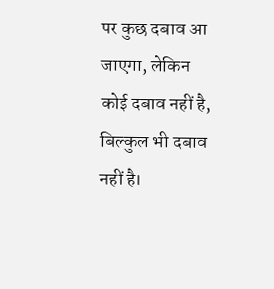पर कुछ दबाव आ जाएगा, लेकिन कोई दबाव नहीं है, बिल्कुल भी दबाव नहीं है।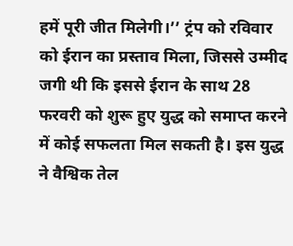हमें पूरी जीत मिलेगी।’’ ट्रंप को रविवार को ईरान का प्रस्ताव मिला, जिससे उम्मीद जगी थी कि इससे ईरान के साथ 28 फरवरी को शुरू हुए युद्ध को समाप्त करने में कोई सफलता मिल सकती है। इस युद्ध ने वैश्विक तेल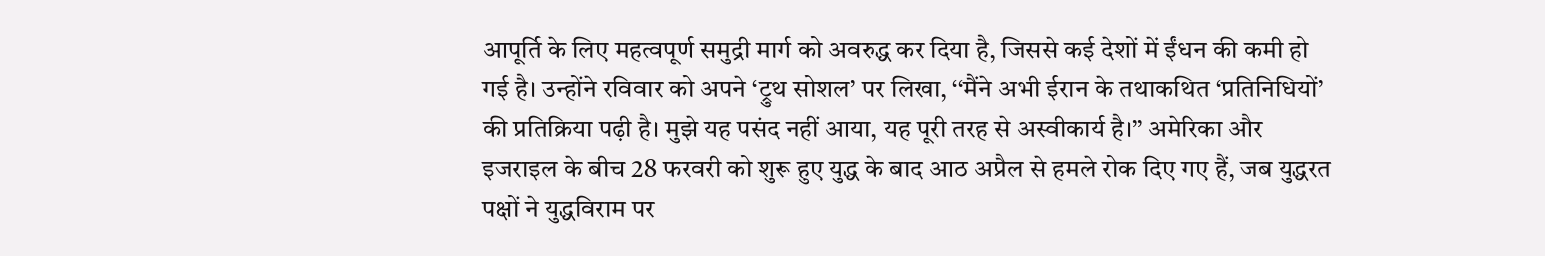आपूर्ति के लिए महत्वपूर्ण समुद्री मार्ग को अवरुद्ध कर दिया है, जिससे कई देशों में ईंधन की कमी हो गई है। उन्होंने रविवार को अपने ‘ट्रुथ सोशल’ पर लिखा, ‘‘मैंने अभी ईरान के तथाकथित ‘प्रतिनिधियों’ की प्रतिक्रिया पढ़ी है। मुझे यह पसंद नहीं आया, यह पूरी तरह से अस्वीकार्य है।’’ अमेरिका और इजराइल के बीच 28 फरवरी को शुरू हुए युद्ध के बाद आठ अप्रैल से हमले रोक दिए गए हैं, जब युद्धरत पक्षों ने युद्धविराम पर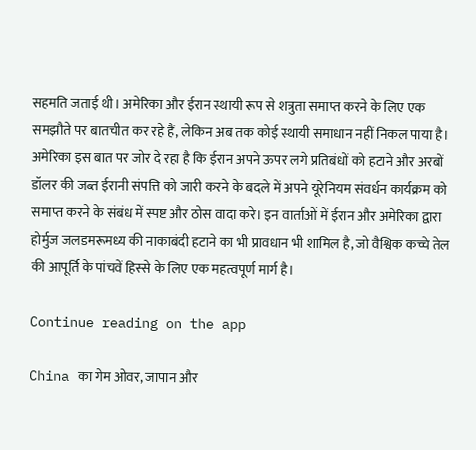सहमति जताई थी। अमेरिका और ईरान स्थायी रूप से शत्रुता समाप्त करने के लिए एक समझौते पर बातचीत कर रहे हैं, लेकिन अब तक कोई स्थायी समाधान नहीं निकल पाया है। अमेरिका इस बात पर जोर दे रहा है कि ईरान अपने ऊपर लगे प्रतिबंधों को हटाने और अरबों डॉलर की जब्त ईरानी संपत्ति को जारी करने के बदले में अपने यूरेनियम संवर्धन कार्यक्रम को समाप्त करने के संबंध में स्पष्ट और ठोस वादा करे। इन वार्ताओं में ईरान और अमेरिका द्वारा होर्मुज जलडमरूमध्य की नाकाबंदी हटाने का भी प्रावधान भी शामिल है, जो वैश्विक कच्चे तेल की आपूर्ति के पांचवें हिस्से के लिए एक महत्वपूर्ण मार्ग है।

Continue reading on the app

China का गेम ओवर, जापान और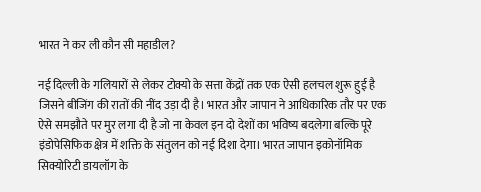भारत ने कर ली कौन सी महाडील?

नई दिल्ली के गलियारों से लेकर टोक्यो के सत्ता केंद्रों तक एक ऐसी हलचल शुरू हुई है जिसने बीजिंग की रातों की नींद उड़ा दी है। भारत और जापान ने आधिकारिक तौर पर एक ऐसे समझौते पर मुर लगा दी है जो ना केवल इन दो देशों का भविष्य बदलेगा बल्कि पूरे इंडोपेसिफिक क्षेत्र में शक्ति के संतुलन को नई दिशा देगा। भारत जापान इकोनॉमिक सिक्योरिटी डायलॉग के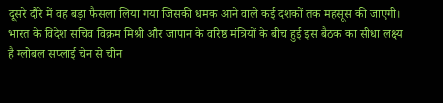दूसरे दौरे में वह बड़ा फैसला लिया गया जिसकी धमक आने वाले कई दशकों तक महसूस की जाएगी। भारत के विदेश सचिव विक्रम मिश्री और जापान के वरिष्ठ मंत्रियों के बीच हुई इस बैठक का सीधा लक्ष्य है ग्लोबल सप्लाई चेन से चीन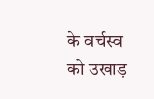के वर्चस्व को उखाड़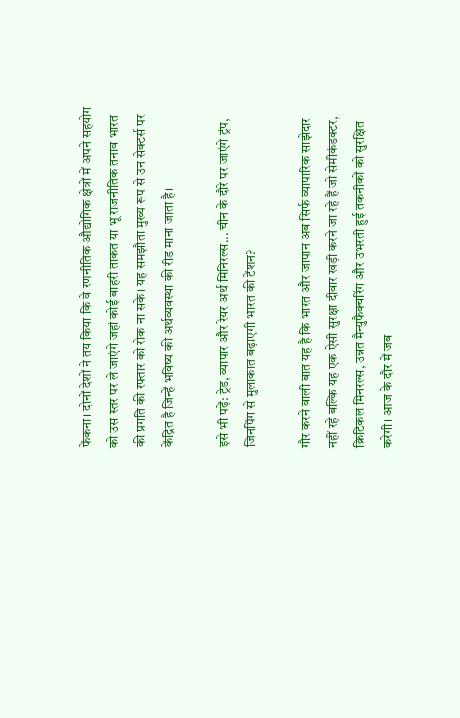फेंकना। दोनों देशों ने तय किया कि वे रणनीतिक औद्योगिक क्षेत्रों में अपने सहयोग को उस स्तर पर ले जाएंगे जहां कोई बाहरी ताकत या भू राजनीतिक तनाव भारत की प्रगति की रफ्तार को रोक ना सके। यह समझौता मुख्य रूप से उन सेक्टर्स पर केंद्रित है जिन्हें भविष्य की अर्थव्यवस्था की रीड माना जाता है।

इसे भी पढ़ें: ट्रेड, व्यापार और रेयर अर्थ मिनिरल्स... चीन के दौरे पर जाएंगे ट्रंप, जिनपिंग से मुलाकात बढ़ाएगी भारत की टेंशन?

गौर करने वाली बात यह है कि भारत और जापान अब सिर्फ व्यापारिक साझेदार नहीं रहे बल्कि यह एक ऐसी सुरक्षा दीवार खड़ी करने जा रहे हैं जो सेमीकंडक्टर, क्रिटिकल मिनरल्स, उन्नत मैन्युफैक्चरिंग और उभरती हुई तकनीकों को सुरक्षित करेगी। आज के दौर में जब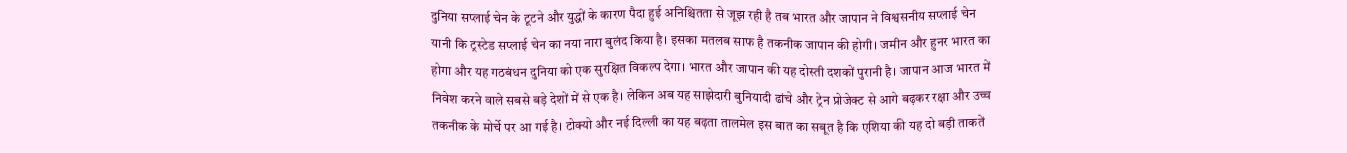दुनिया सप्लाई चेन के टूटने और युद्धों के कारण पैदा हुई अनिश्चितता से जूझ रही है तब भारत और जापान ने विश्वसनीय सप्लाई चेन यानी कि ट्रस्टेड सप्लाई चेन का नया नारा बुलंद किया है। इसका मतलब साफ है तकनीक जापान की होगी। जमीन और हुनर भारत का होगा और यह गठबंधन दुनिया को एक सुरक्षित विकल्प देगा। भारत और जापान की यह दोस्ती दशकों पुरानी है। जापान आज भारत में निवेश करने वाले सबसे बड़े देशों में से एक है। लेकिन अब यह साझेदारी बुनियादी ढांचे और ट्रेन प्रोजेक्ट से आगे बढ़कर रक्षा और उच्च तकनीक के मोर्चे पर आ गई है। टोक्यो और नई दिल्ली का यह बढ़ता तालमेल इस बात का सबूत है कि एशिया की यह दो बड़ी ताकतें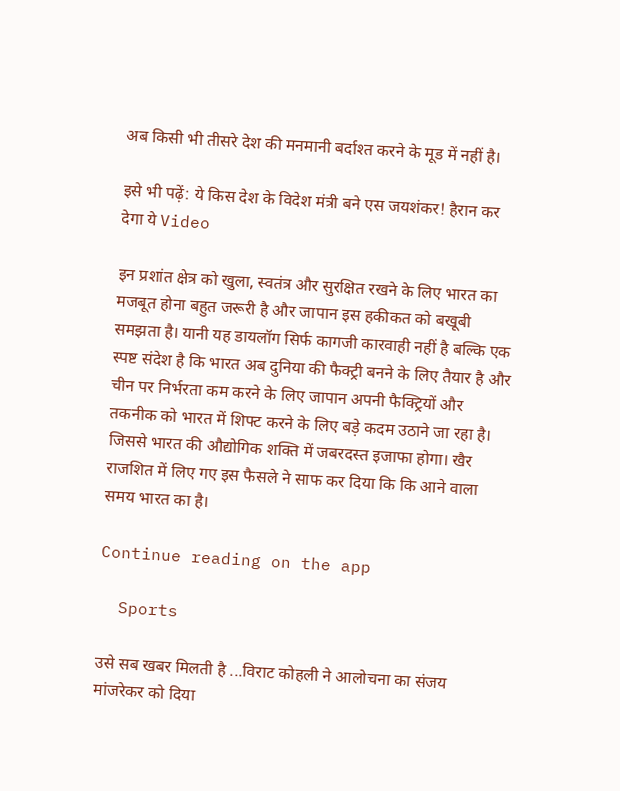अब किसी भी तीसरे देश की मनमानी बर्दाश्त करने के मूड में नहीं है।

इसे भी पढ़ें: ये किस देश के विदेश मंत्री बने एस जयशंकर! हैरान कर देगा ये Video

इन प्रशांत क्षेत्र को खुला, स्वतंत्र और सुरक्षित रखने के लिए भारत का मजबूत होना बहुत जरूरी है और जापान इस हकीकत को बखूबी समझता है। यानी यह डायलॉग सिर्फ कागजी कारवाही नहीं है बल्कि एक स्पष्ट संदेश है कि भारत अब दुनिया की फैक्ट्री बनने के लिए तैयार है और चीन पर निर्भरता कम करने के लिए जापान अपनी फैक्ट्रियों और तकनीक को भारत में शिफ्ट करने के लिए बड़े कदम उठाने जा रहा है। जिससे भारत की औद्योगिक शक्ति में जबरदस्त इजाफा होगा। खैर राजशित में लिए गए इस फैसले ने साफ कर दिया कि कि आने वाला समय भारत का है।

Continue reading on the app

  Sports

उसे सब खबर मिलती है ...विराट कोहली ने आलोचना का संजय मांजरेकर को दिया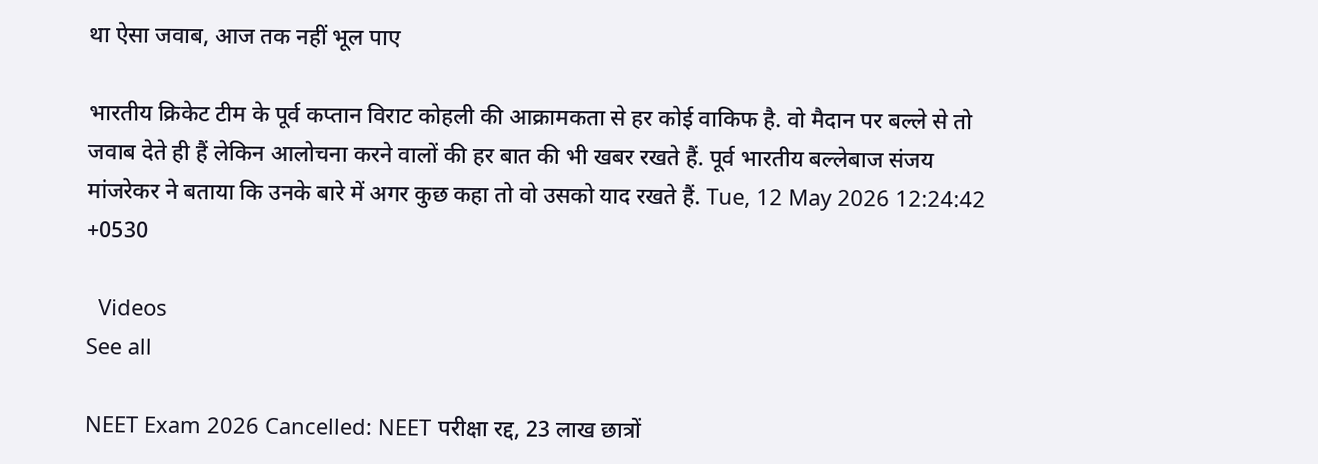था ऐसा जवाब, आज तक नहीं भूल पाए

भारतीय क्रिकेट टीम के पूर्व कप्तान विराट कोहली की आक्रामकता से हर कोई वाकिफ है. वो मैदान पर बल्ले से तो जवाब देते ही हैं लेकिन आलोचना करने वालों की हर बात की भी खबर रखते हैं. पूर्व भारतीय बल्लेबाज संजय मांजरेकर ने बताया कि उनके बारे में अगर कुछ कहा तो वो उसको याद रखते हैं. Tue, 12 May 2026 12:24:42 +0530

  Videos
See all

NEET Exam 2026 Cancelled: NEET परीक्षा रद्द, 23 लाख छात्रों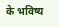के भविष्य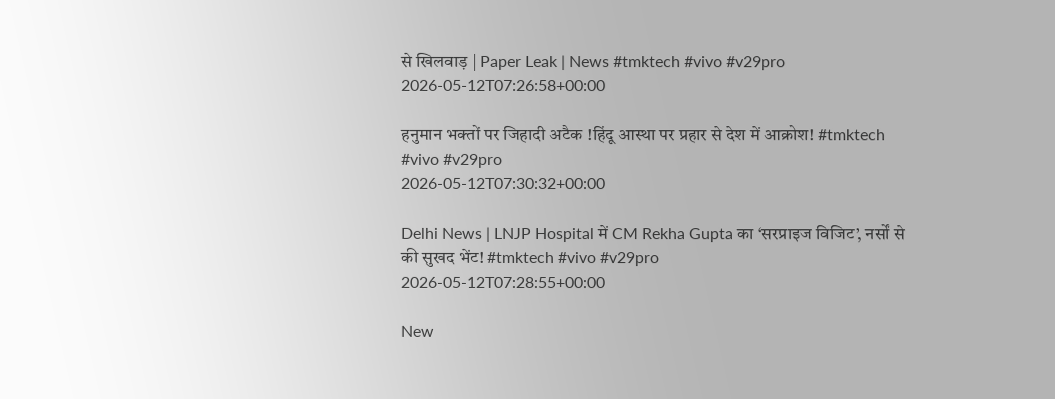से खिलवाड़ | Paper Leak | News #tmktech #vivo #v29pro
2026-05-12T07:26:58+00:00

हनुमान भक्तों पर जिहादी अटैक !हिंदू आस्था पर प्रहार से देश में आक्रोश! #tmktech #vivo #v29pro
2026-05-12T07:30:32+00:00

Delhi News | LNJP Hospital में CM Rekha Gupta का ‘सरप्राइज विजिट’, नर्सों से की सुखद भेंट! #tmktech #vivo #v29pro
2026-05-12T07:28:55+00:00

New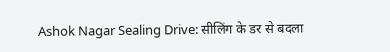Ashok Nagar Sealing Drive: सीलिंग के डर से बदला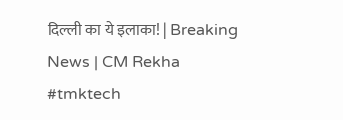दिल्ली का ये इलाका! | Breaking News | CM Rekha #tmktech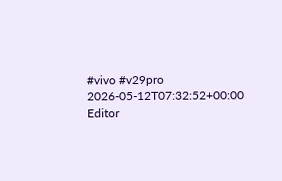#vivo #v29pro
2026-05-12T07:32:52+00:00
Editor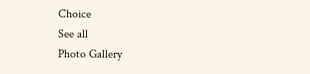Choice
See all
Photo Gallery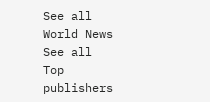See all
World News
See all
Top publishers